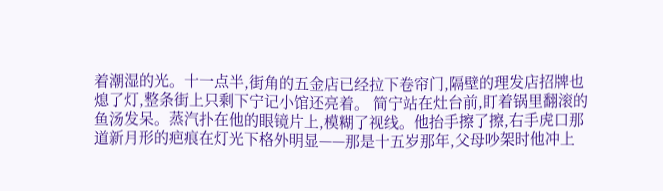着潮湿的光。十一点半,街角的五金店已经拉下卷帘门,隔壁的理发店招牌也熄了灯,整条街上只剩下宁记小馆还亮着。 简宁站在灶台前,盯着锅里翻滚的鱼汤发呆。蒸汽扑在他的眼镜片上,模糊了视线。他抬手擦了擦,右手虎口那道新月形的疤痕在灯光下格外明显——那是十五岁那年,父母吵架时他冲上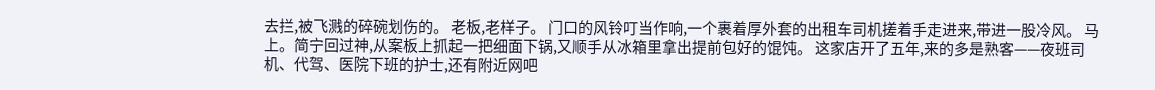去拦,被飞溅的碎碗划伤的。 老板,老样子。 门口的风铃叮当作响,一个裹着厚外套的出租车司机搓着手走进来,带进一股冷风。 马上。简宁回过神,从案板上抓起一把细面下锅,又顺手从冰箱里拿出提前包好的馄饨。 这家店开了五年,来的多是熟客——夜班司机、代驾、医院下班的护士,还有附近网吧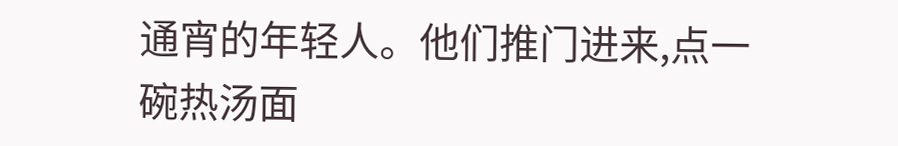通宵的年轻人。他们推门进来,点一碗热汤面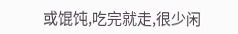或馄饨,吃完就走,很少闲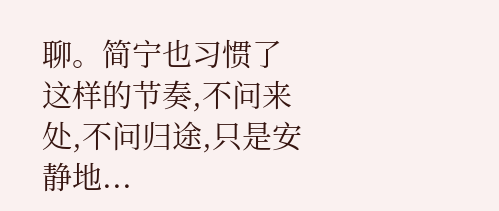聊。简宁也习惯了这样的节奏,不问来处,不问归途,只是安静地...